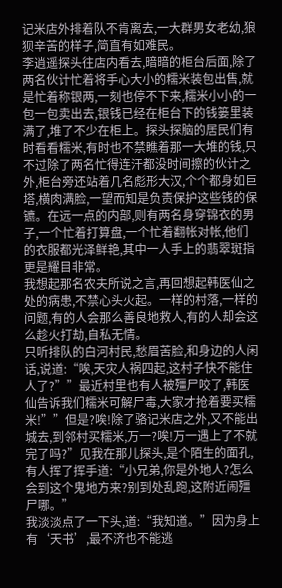记米店外排着队不肯离去,一大群男女老幼,狼狈辛苦的样子,简直有如难民。
李逍遥探头往店内看去,暗暗的柜台后面,除了两名伙计忙着将手心大小的糯米装包出售,就是忙着称银两,一刻也停不下来,糯米小小的一包一包卖出去,银钱已经在柜台下的钱篓里装满了,堆了不少在柜上。探头探脑的居民们有时看看糯米,有时也不禁瞧着那一大堆的钱,只不过除了两名忙得连汗都没时间擦的伙计之外,柜台旁还站着几名彪形大汉,个个都身如巨塔,横肉满脸,一望而知是负责保护这些钱的保镳。在远一点的内部,则有两名身穿锦衣的男子,一个忙着打算盘,一个忙着翻帐对帐,他们的衣服都光泽鲜艳,其中一人手上的翡翠斑指更是耀目非常。
我想起那名农夫所说之言,再回想起韩医仙之处的病患,不禁心头火起。一样的村落,一样的问题,有的人会那么善良地救人,有的人却会这么趁火打劫,自私无情。
只听排队的白河村民,愁眉苦脸,和身边的人闲话,说道:“唉,天灾人祸四起,这村子快不能住人了?””最近村里也有人被殭尸咬了,韩医仙告诉我们糯米可解尸毒,大家才抢着要买糯米!””但是?唉!除了骆记米店之外,又不能出城去,到邻村买糯米,万一?唉!万一遇上了不就完了吗?”见我在那儿探头,是个陌生的面孔,有人挥了挥手道:“小兄弟,你是外地人?怎么会到这个鬼地方来?别到处乱跑,这附近闹殭尸哪。”
我淡淡点了一下头,道:“我知道。”因为身上有‘天书’,最不济也不能逃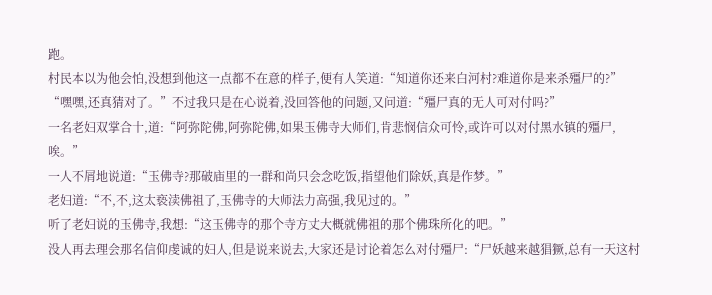跑。
村民本以为他会怕,没想到他这一点都不在意的样子,便有人笑道:“知道你还来白河村?难道你是来杀殭尸的?”
“嘿嘿,还真猜对了。”不过我只是在心说着,没回答他的问题,又问道:“殭尸真的无人可对付吗?”
一名老妇双掌合十,道:“阿弥陀佛,阿弥陀佛,如果玉佛寺大师们,肯悲悯信众可怜,或许可以对付黑水镇的殭尸,唉。”
一人不屑地说道:“玉佛寺?那破庙里的一群和尚只会念吃饭,指望他们除妖,真是作梦。”
老妇道:“不,不,这太亵渎佛祖了,玉佛寺的大师法力高强,我见过的。”
听了老妇说的玉佛寺,我想:“这玉佛寺的那个寺方丈大概就佛祖的那个佛珠所化的吧。”
没人再去理会那名信仰虔诚的妇人,但是说来说去,大家还是讨论着怎么对付殭尸:“尸妖越来越猖獗,总有一天这村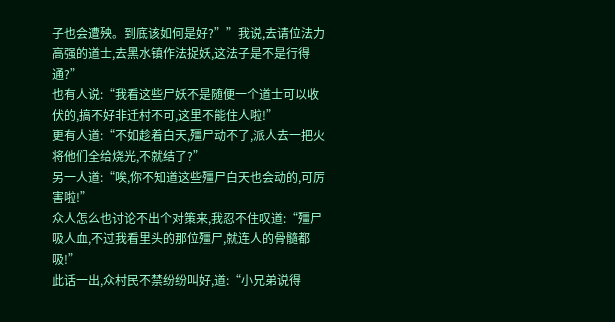子也会遭殃。到底该如何是好?””我说,去请位法力高强的道士,去黑水镇作法捉妖,这法子是不是行得通?”
也有人说:“我看这些尸妖不是随便一个道士可以收伏的,搞不好非迁村不可,这里不能住人啦!”
更有人道:“不如趁着白天,殭尸动不了,派人去一把火将他们全给烧光,不就结了?”
另一人道:“唉,你不知道这些殭尸白天也会动的,可厉害啦!”
众人怎么也讨论不出个对策来,我忍不住叹道:“殭尸吸人血,不过我看里头的那位殭尸,就连人的骨髓都吸!”
此话一出,众村民不禁纷纷叫好,道:“小兄弟说得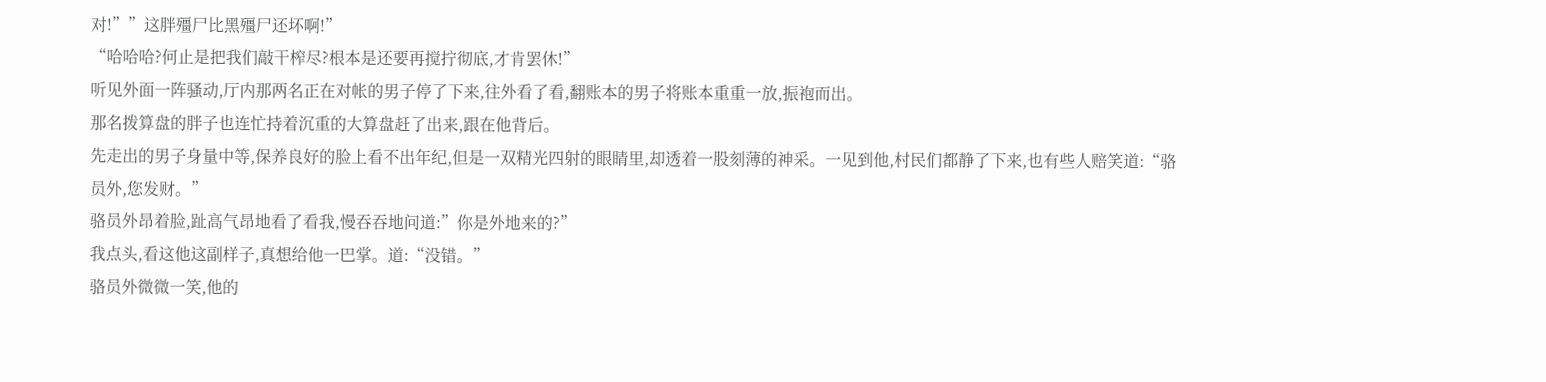对!””这胖殭尸比黑殭尸还坏啊!”
“哈哈哈?何止是把我们敲干榨尽?根本是还要再搅拧彻底,才肯罢休!”
听见外面一阵骚动,厅内那两名正在对帐的男子停了下来,往外看了看,翻账本的男子将账本重重一放,振袍而出。
那名拨算盘的胖子也连忙持着沉重的大算盘赶了出来,跟在他背后。
先走出的男子身量中等,保养良好的脸上看不出年纪,但是一双精光四射的眼睛里,却透着一股刻薄的神采。一见到他,村民们都静了下来,也有些人赔笑道:“骆员外,您发财。”
骆员外昂着脸,趾高气昂地看了看我,慢吞吞地问道:”你是外地来的?”
我点头,看这他这副样子,真想给他一巴掌。道:“没错。”
骆员外微微一笑,他的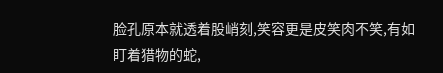脸孔原本就透着股峭刻,笑容更是皮笑肉不笑,有如盯着猎物的蛇,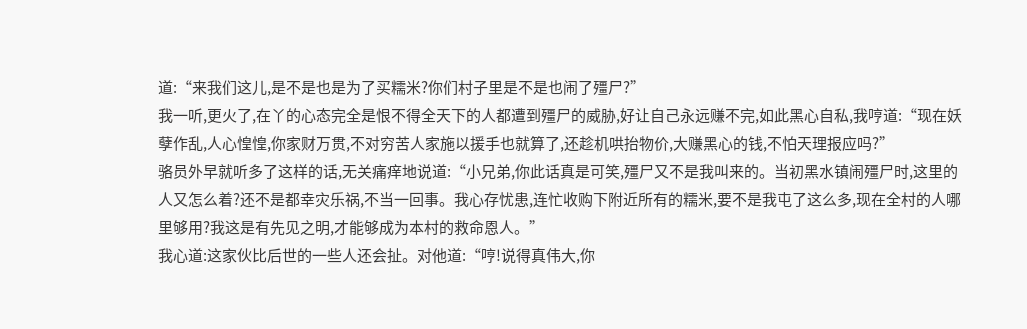道:“来我们这儿,是不是也是为了买糯米?你们村子里是不是也闹了殭尸?”
我一听,更火了,在丫的心态完全是恨不得全天下的人都遭到殭尸的威胁,好让自己永远赚不完,如此黑心自私,我哼道:“现在妖孽作乱,人心惶惶,你家财万贯,不对穷苦人家施以援手也就算了,还趁机哄抬物价,大赚黑心的钱,不怕天理报应吗?”
骆员外早就听多了这样的话,无关痛痒地说道:“小兄弟,你此话真是可笑,殭尸又不是我叫来的。当初黑水镇闹殭尸时,这里的人又怎么着?还不是都幸灾乐祸,不当一回事。我心存忧患,连忙收购下附近所有的糯米,要不是我屯了这么多,现在全村的人哪里够用?我这是有先见之明,才能够成为本村的救命恩人。”
我心道:这家伙比后世的一些人还会扯。对他道:“哼!说得真伟大,你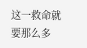这一救命就要那么多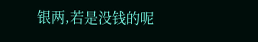银两,若是没钱的呢